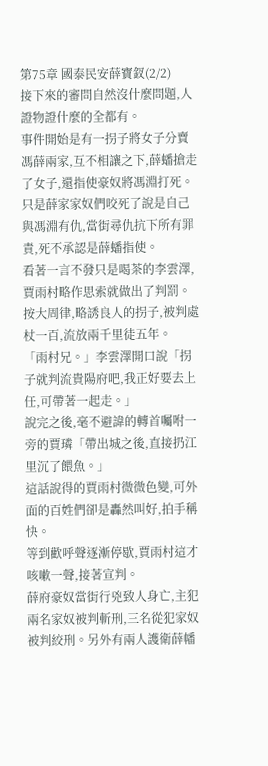第75章 國泰民安薛寶釵(2/2)
接下來的審問自然沒什麼問題,人證物證什麼的全都有。
事件開始是有一拐子將女子分賣馮薛兩家,互不相讓之下,薛蟠搶走了女子,還指使豪奴將馮淵打死。
只是薛家家奴們咬死了說是自己與馮淵有仇,當街尋仇抗下所有罪責,死不承認是薛蟠指使。
看著一言不發只是喝茶的李雲澤,賈雨村略作思索就做出了判罰。
按大周律,略誘良人的拐子,被判處杖一百,流放兩千里徒五年。
「雨村兄。」李雲澤開口說「拐子就判流貴陽府吧,我正好要去上任,可帶著一起走。」
說完之後,毫不避諱的轉首囑咐一旁的賈璘「帶出城之後,直接扔江里沉了餵魚。」
這話說得的賈雨村微微色變,可外面的百姓們卻是轟然叫好,拍手稱快。
等到歡呼聲逐漸停歇,賈雨村這才咳嗽一聲,接著宣判。
薛府豪奴當街行兇致人身亡,主犯兩名家奴被判斬刑,三名從犯家奴被判絞刑。另外有兩人護衛薛幡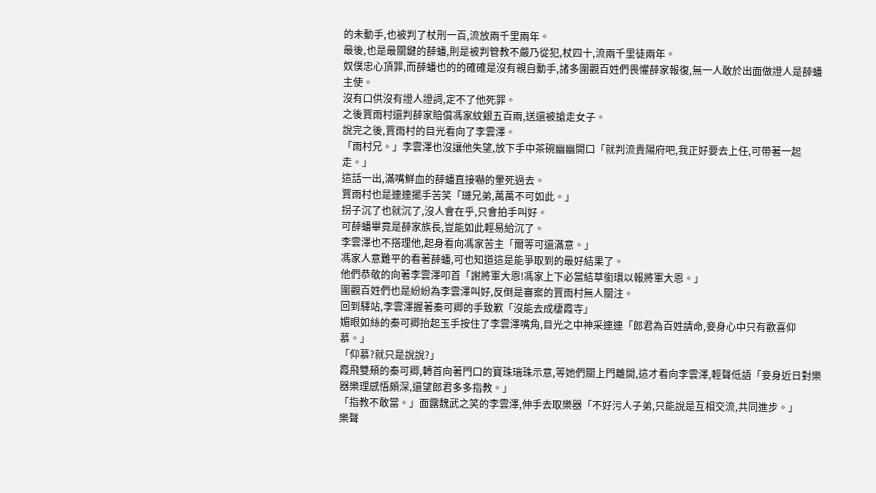的未動手,也被判了杖刑一百,流放兩千里兩年。
最後,也是最關鍵的薛蟠,則是被判管教不嚴乃從犯,杖四十,流兩千里徒兩年。
奴僕忠心頂罪,而薛蟠也的的確確是沒有親自動手,諸多圍觀百姓們畏懼薛家報復,無一人敢於出面做證人是薛蟠主使。
沒有口供沒有證人證詞,定不了他死罪。
之後賈雨村還判薛家賠償馮家紋銀五百兩,送還被搶走女子。
說完之後,賈雨村的目光看向了李雲澤。
「雨村兄。」李雲澤也沒讓他失望,放下手中茶碗幽幽開口「就判流貴陽府吧,我正好要去上任,可帶著一起走。」
這話一出,滿嘴鮮血的薛蟠直接嚇的暈死過去。
賈雨村也是連連擺手苦笑「璉兄弟,萬萬不可如此。」
拐子沉了也就沉了,沒人會在乎,只會拍手叫好。
可薛蟠畢竟是薛家族長,豈能如此輕易給沉了。
李雲澤也不搭理他,起身看向馮家苦主「爾等可還滿意。」
馮家人意難平的看著薛蟠,可也知道這是能爭取到的最好結果了。
他們恭敬的向著李雲澤叩首「謝將軍大恩!馮家上下必當結草銜環以報將軍大恩。」
圍觀百姓們也是紛紛為李雲澤叫好,反倒是審案的賈雨村無人關注。
回到驛站,李雲澤握著秦可卿的手致歉「沒能去成棲霞寺」
媚眼如絲的秦可卿抬起玉手按住了李雲澤嘴角,目光之中神采連連「郎君為百姓請命,妾身心中只有歡喜仰慕。」
「仰慕?就只是說說?」
霞飛雙頰的秦可卿,轉首向著門口的寶珠瑞珠示意,等她們關上門離開,這才看向李雲澤,輕聲低語「妾身近日對樂器樂理感悟頗深,還望郎君多多指教。」
「指教不敢當。」面露魏武之笑的李雲澤,伸手去取樂器「不好污人子弟,只能說是互相交流,共同進步。」
樂聲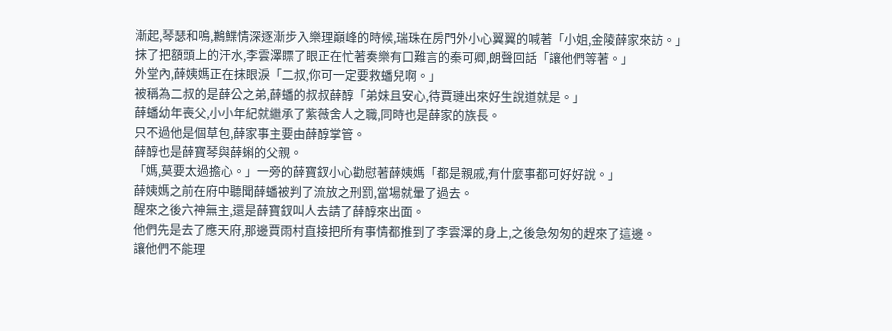漸起,琴瑟和鳴,鶼鰈情深逐漸步入樂理巔峰的時候,瑞珠在房門外小心翼翼的喊著「小姐,金陵薛家來訪。」
抹了把額頭上的汗水,李雲澤瞟了眼正在忙著奏樂有口難言的秦可卿,朗聲回話「讓他們等著。」
外堂內,薛姨媽正在抹眼淚「二叔,你可一定要救蟠兒啊。」
被稱為二叔的是薛公之弟,薛蟠的叔叔薛醇「弟妹且安心,待賈璉出來好生說道就是。」
薛蟠幼年喪父,小小年紀就繼承了紫薇舍人之職,同時也是薛家的族長。
只不過他是個草包,薛家事主要由薛醇掌管。
薛醇也是薛寶琴與薛蝌的父親。
「媽,莫要太過擔心。」一旁的薛寶釵小心勸慰著薛姨媽「都是親戚,有什麼事都可好好說。」
薛姨媽之前在府中聽聞薛蟠被判了流放之刑罰,當場就暈了過去。
醒來之後六神無主,還是薛寶釵叫人去請了薛醇來出面。
他們先是去了應天府,那邊賈雨村直接把所有事情都推到了李雲澤的身上,之後急匆匆的趕來了這邊。
讓他們不能理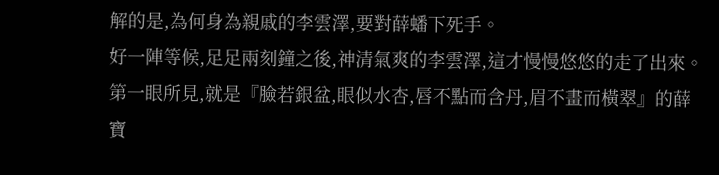解的是,為何身為親戚的李雲澤,要對薛蟠下死手。
好一陣等候,足足兩刻鐘之後,神清氣爽的李雲澤,這才慢慢悠悠的走了出來。
第一眼所見,就是『臉若銀盆,眼似水杏,唇不點而含丹,眉不畫而橫翠』的薛寶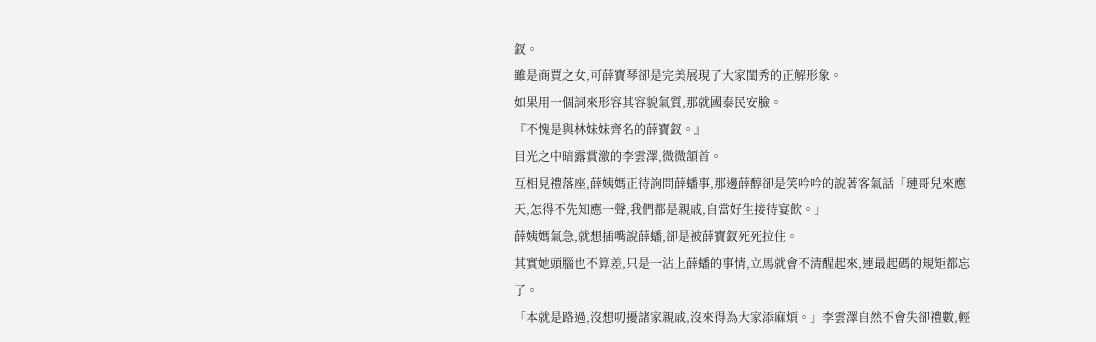釵。
雖是商賈之女,可薛寶琴卻是完美展現了大家閨秀的正解形象。
如果用一個詞來形容其容貌氣質,那就國泰民安臉。
『不愧是與林妹妹齊名的薛寶釵。』
目光之中暗露賞激的李雲澤,微微頷首。
互相見禮落座,薛姨媽正待詢問薛蟠事,那邊薛醇卻是笑吟吟的說著客氣話「璉哥兒來應天,怎得不先知應一聲,我們都是親戚,自當好生接待宴飲。」
薛姨媽氣急,就想插嘴說薛蟠,卻是被薛寶釵死死拉住。
其實她頭腦也不算差,只是一沾上薛蟠的事情,立馬就會不清醒起來,連最起碼的規矩都忘了。
「本就是路過,沒想叨擾諸家親戚,沒來得為大家添麻煩。」李雲澤自然不會失卻禮數,輕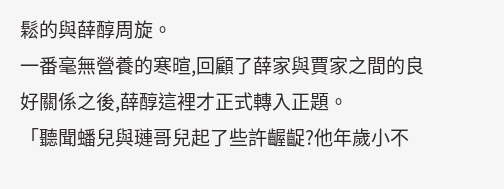鬆的與薛醇周旋。
一番毫無營養的寒暄,回顧了薛家與賈家之間的良好關係之後,薛醇這裡才正式轉入正題。
「聽聞蟠兒與璉哥兒起了些許齷齪?他年歲小不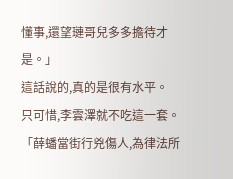懂事,還望璉哥兒多多擔待才是。」
這話說的,真的是很有水平。
只可惜,李雲澤就不吃這一套。
「薛蟠當街行兇傷人,為律法所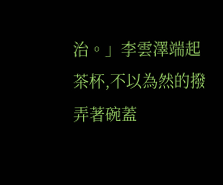治。」李雲澤端起茶杯,不以為然的撥弄著碗蓋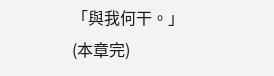「與我何干。」
(本章完)